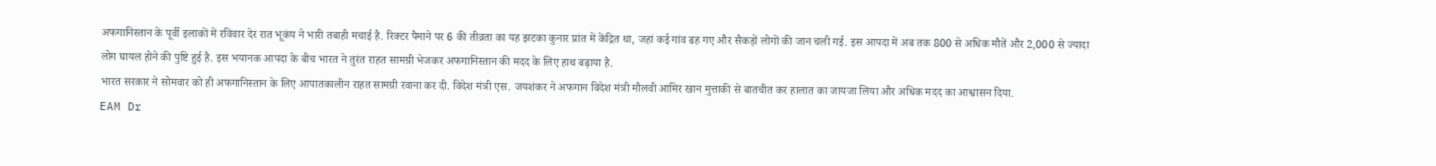अफगानिस्तान के पूर्वी इलाकों में रविवार देर रात भूकंप ने भारी तबाही मचाई है. रिक्टर पैमाने पर 6 की तीव्रता का यह झटका कुनार प्रांत में केंद्रित था, जहां कई गांव ढह गए और सैकड़ों लोगों की जान चली गई. इस आपदा में अब तक 800 से अधिक मौतें और 2,000 से ज्यादा लोग घायल होने की पुष्टि हुई है. इस भयानक आपदा के बीच भारत ने तुरंत राहत सामग्री भेजकर अफगानिस्तान की मदद के लिए हाथ बढ़ाया है.
भारत सरकार ने सोमवार को ही अफगानिस्तान के लिए आपातकालीन राहत सामग्री रवाना कर दी. विदेश मंत्री एस. जयशंकर ने अफगान विदेश मंत्री मौलवी आमिर खान मुत्ताकी से बातचीत कर हालात का जायजा लिया और अधिक मदद का आश्वासन दिया.
EAM Dr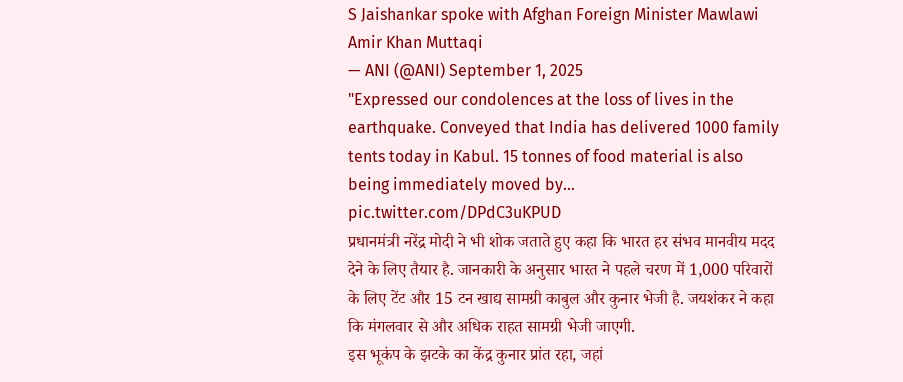S Jaishankar spoke with Afghan Foreign Minister Mawlawi Amir Khan Muttaqi
— ANI (@ANI) September 1, 2025
"Expressed our condolences at the loss of lives in the earthquake. Conveyed that India has delivered 1000 family tents today in Kabul. 15 tonnes of food material is also being immediately moved by… pic.twitter.com/DPdC3uKPUD
प्रधानमंत्री नरेंद्र मोदी ने भी शोक जताते हुए कहा कि भारत हर संभव मानवीय मदद देने के लिए तैयार है. जानकारी के अनुसार भारत ने पहले चरण में 1,000 परिवारों के लिए टेंट और 15 टन खाद्य सामग्री काबुल और कुनार भेजी है. जयशंकर ने कहा कि मंगलवार से और अधिक राहत सामग्री भेजी जाएगी.
इस भूकंप के झटके का केंद्र कुनार प्रांत रहा, जहां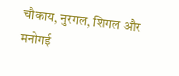चौकाय, नुरगल, शिगल और मनोगई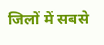जिलों में सबसे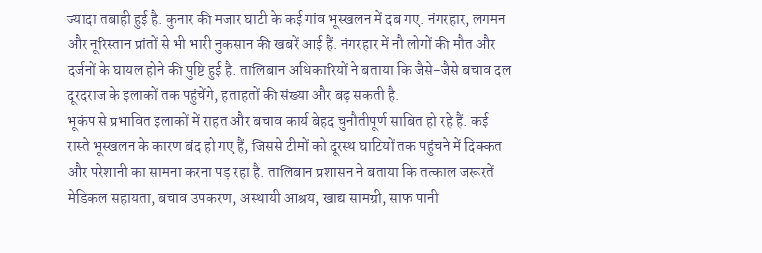ज्यादा तबाही हुई है. कुनार की मजार घाटी के कई गांव भूस्खलन में दब गए. नंगरहार, लगमन और नूरिस्तान प्रांतों से भी भारी नुकसान की खबरें आई हैं. नंगरहार में नौ लोगों की मौत और दर्जनों के घायल होने की पुष्टि हुई है. तालिबान अधिकारियों ने बताया कि जैसे-जैसे बचाव दल दूरदराज के इलाकों तक पहुंचेंगे, हताहतों की संख्या और बढ़ सकती है.
भूकंप से प्रभावित इलाकों में राहत और बचाव कार्य बेहद चुनौतीपूर्ण साबित हो रहे हैं. कई रास्ते भूस्खलन के कारण बंद हो गए हैं, जिससे टीमों को दूरस्थ घाटियों तक पहुंचने में दिक्कत और परेशानी का सामना करना पड़ रहा है. तालिबान प्रशासन ने बताया कि तत्काल जरूरतें मेडिकल सहायता, बचाव उपकरण, अस्थायी आश्रय, खाद्य सामग्री, साफ पानी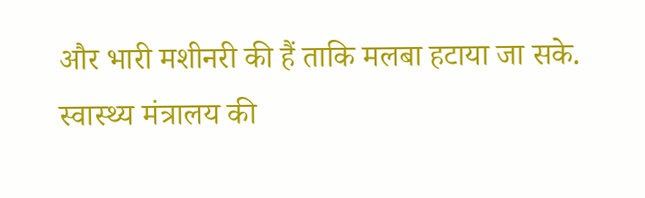और भारी मशीनरी की हैं ताकि मलबा हटाया जा सके. स्वास्थ्य मंत्रालय की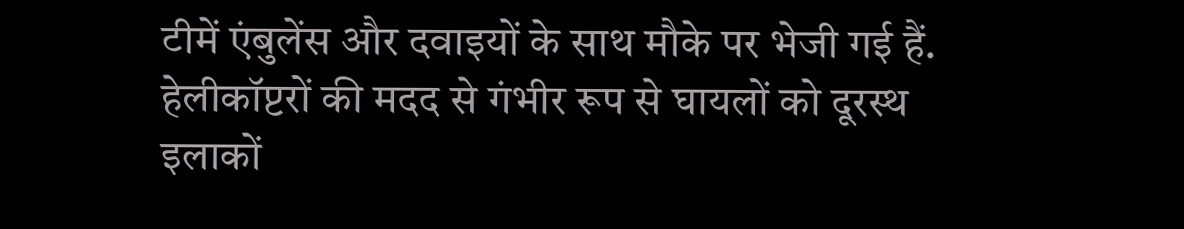टीमें एंबुलेंस और दवाइयों के साथ मौके पर भेजी गई हैं. हेलीकॉप्टरों की मदद से गंभीर रूप से घायलों को दूरस्थ इलाकों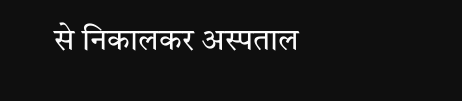से निकालकर अस्पताल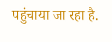पहुंचाया जा रहा है.